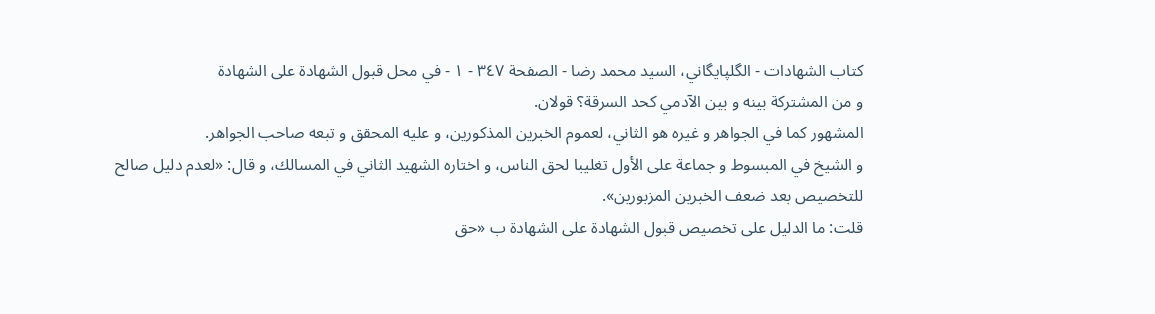كتاب الشهادات - الگلپايگاني، السيد محمد رضا - الصفحة ٣٤٧ - ١ - في محل قبول الشهادة على الشهادة
و من المشتركة بينه و بين الآدمي كحد السرقة؟ قولان.
المشهور كما في الجواهر و غيره هو الثاني، لعموم الخبرين المذكورين، و عليه المحقق و تبعه صاحب الجواهر.
و الشيخ في المبسوط و جماعة على الأول تغليبا لحق الناس، و اختاره الشهيد الثاني في المسالك، و قال: «لعدم دليل صالح للتخصيص بعد ضعف الخبرين المزبورين».
قلت: ما الدليل على تخصيص قبول الشهادة على الشهادة ب «حق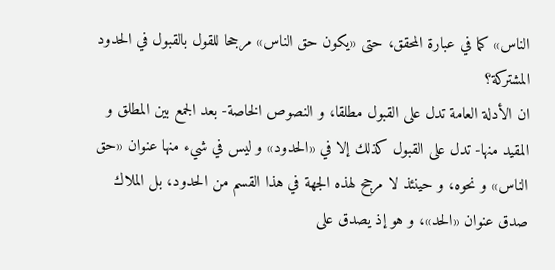الناس» كما في عبارة المحقق، حتى «يكون حق الناس» مرجحا للقول بالقبول في الحدود المشتركة؟
ان الأدلة العامة تدل على القبول مطلقا، و النصوص الخاصة- بعد الجمع بين المطلق و المقيد منها- تدل على القبول كذلك إلا في «الحدود» و ليس في شيء منها عنوان «حق الناس» و نحوه، و حينئذ لا مرجح لهذه الجهة في هذا القسم من الحدود، بل الملاك صدق عنوان «الحد»، و هو إذ يصدق على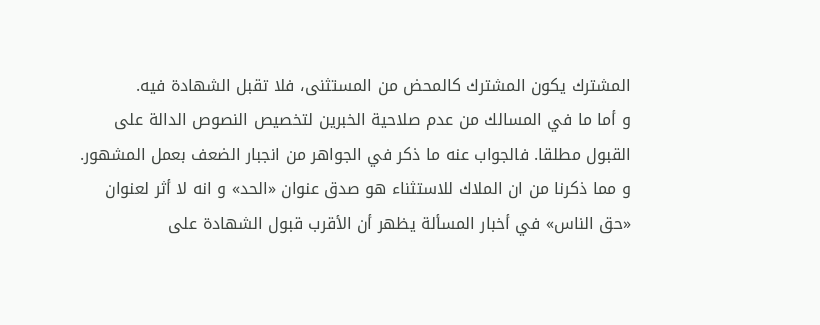المشترك يكون المشترك كالمحض من المستثنى، فلا تقبل الشهادة فيه.
و أما ما في المسالك من عدم صلاحية الخبرين لتخصيص النصوص الدالة على القبول مطلقا. فالجواب عنه ما ذكر في الجواهر من انجبار الضعف بعمل المشهور.
و مما ذكرنا من ان الملاك للاستثناء هو صدق عنوان «الحد» و انه لا أثر لعنوان «حق الناس» في أخبار المسألة يظهر أن الأقرب قبول الشهادة على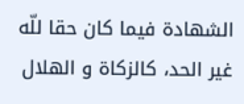الشهادة فيما كان حقا للّه غير الحد، كالزكاة و الهلال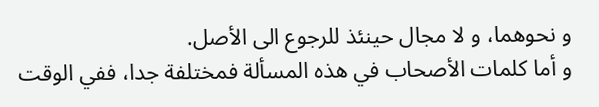و نحوهما، و لا مجال حينئذ للرجوع الى الأصل.
و أما كلمات الأصحاب في هذه المسألة فمختلفة جدا، ففي الوقت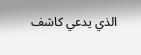الذي يدعي كاشف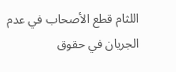اللثام قطع الأصحاب في عدم الجريان في حقوق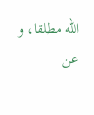اللّه مطلقا، و عن